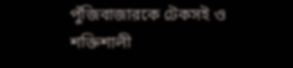পুঁজিবাজারকে টেকসই ও শক্তিশালী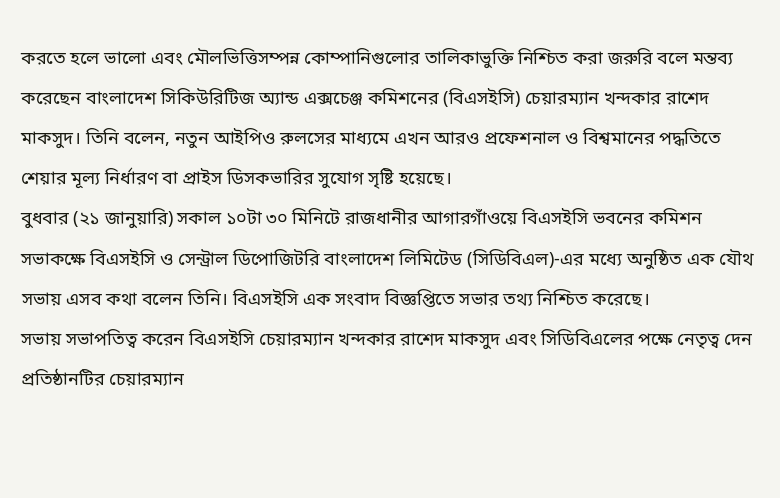করতে হলে ভালো এবং মৌলভিত্তিসম্পন্ন কোম্পানিগুলোর তালিকাভুক্তি নিশ্চিত করা জরুরি বলে মন্তব্য করেছেন বাংলাদেশ সিকিউরিটিজ অ্যান্ড এক্সচেঞ্জ কমিশনের (বিএসইসি) চেয়ারম্যান খন্দকার রাশেদ মাকসুদ। তিনি বলেন, নতুন আইপিও রুলসের মাধ্যমে এখন আরও প্রফেশনাল ও বিশ্বমানের পদ্ধতিতে শেয়ার মূল্য নির্ধারণ বা প্রাইস ডিসকভারির সুযোগ সৃষ্টি হয়েছে।
বুধবার (২১ জানুয়ারি) সকাল ১০টা ৩০ মিনিটে রাজধানীর আগারগাঁওয়ে বিএসইসি ভবনের কমিশন সভাকক্ষে বিএসইসি ও সেন্ট্রাল ডিপোজিটরি বাংলাদেশ লিমিটেড (সিডিবিএল)-এর মধ্যে অনুষ্ঠিত এক যৌথ সভায় এসব কথা বলেন তিনি। বিএসইসি এক সংবাদ বিজ্ঞপ্তিতে সভার তথ্য নিশ্চিত করেছে।
সভায় সভাপতিত্ব করেন বিএসইসি চেয়ারম্যান খন্দকার রাশেদ মাকসুদ এবং সিডিবিএলের পক্ষে নেতৃত্ব দেন প্রতিষ্ঠানটির চেয়ারম্যান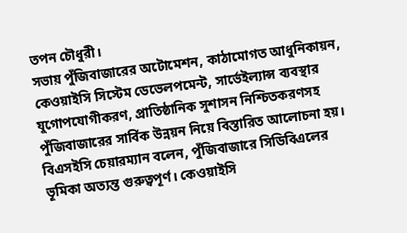তপন চৌধুরী।
সভায় পুঁজিবাজারের অটোমেশন, কাঠামোগত আধুনিকায়ন, কেওয়াইসি সিস্টেম ডেভেলপমেন্ট, সার্ভেইল্যান্স ব্যবস্থার যুগোপযোগীকরণ, প্রাতিষ্ঠানিক সুশাসন নিশ্চিতকরণসহ পুঁজিবাজারের সার্বিক উন্নয়ন নিয়ে বিস্তারিত আলোচনা হয়।
বিএসইসি চেয়ারম্যান বলেন, পুঁজিবাজারে সিডিবিএলের ভূমিকা অত্যন্ত গুরুত্বপূর্ণ। কেওয়াইসি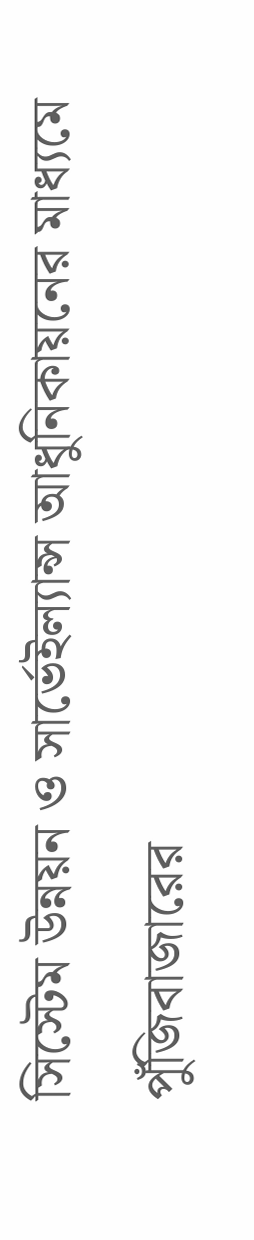সিস্টেম উন্নয়ন ও সার্ভেইল্যান্স আধুনিকায়নের মাধ্যমে পুঁজিবাজারের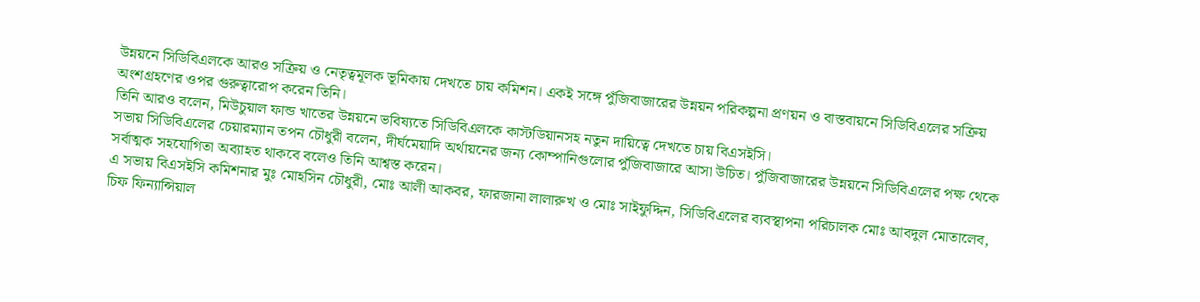উন্নয়নে সিডিবিএলকে আরও সক্রিয় ও নেতৃত্বমূলক ভূমিকায় দেখতে চায় কমিশন। একই সঙ্গে পুঁজিবাজারের উন্নয়ন পরিকল্পনা প্রণয়ন ও বাস্তবায়নে সিডিবিএলের সক্রিয় অংশগ্রহণের ওপর গুরুত্বারোপ করেন তিনি।
তিনি আরও বলেন, মিউচুয়াল ফান্ড খাতের উন্নয়নে ভবিষ্যতে সিডিবিএলকে কাস্টডিয়ানসহ নতুন দায়িত্বে দেখতে চায় বিএসইসি।
সভায় সিডিবিএলের চেয়ারম্যান তপন চৌধুরী বলেন, দীর্ঘমেয়াদি অর্থায়নের জন্য কোম্পানিগুলোর পুঁজিবাজারে আসা উচিত। পুঁজিবাজারের উন্নয়নে সিডিবিএলের পক্ষ থেকে সর্বাত্মক সহযোগিতা অব্যাহত থাকবে বলেও তিনি আশ্বস্ত করেন।
এ সভায় বিএসইসি কমিশনার মুঃ মোহসিন চৌধুরী, মোঃ আলী আকবর, ফারজানা লালারুখ ও মোঃ সাইফুদ্দিন, সিডিবিএলের ব্যবস্থাপনা পরিচালক মোঃ আবদুল মোতালেব, চিফ ফিন্যান্সিয়াল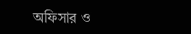অফিসার ও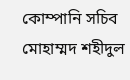কোম্পানি সচিব মোহাম্মদ শহীদুল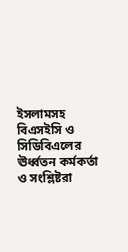ইসলামসহ বিএসইসি ও সিডিবিএলের ঊর্ধ্বতন কর্মকর্তা ও সংশ্লিষ্টরা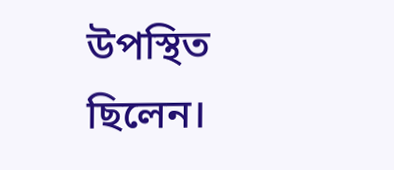উপস্থিত ছিলেন।